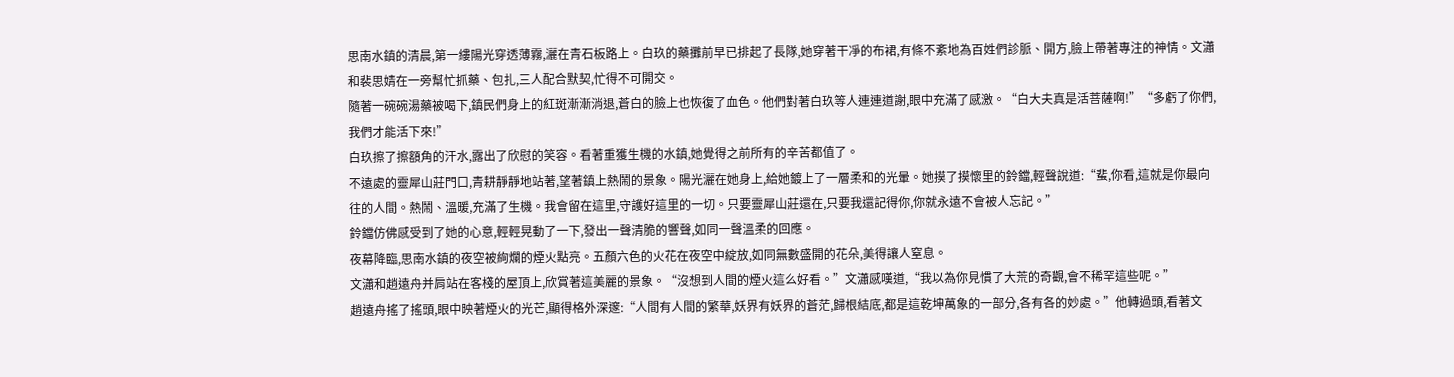思南水鎮的清晨,第一縷陽光穿透薄霧,灑在青石板路上。白玖的藥攤前早已排起了長隊,她穿著干凈的布裙,有條不紊地為百姓們診脈、開方,臉上帶著專注的神情。文瀟和裴思婧在一旁幫忙抓藥、包扎,三人配合默契,忙得不可開交。
隨著一碗碗湯藥被喝下,鎮民們身上的紅斑漸漸消退,蒼白的臉上也恢復了血色。他們對著白玖等人連連道謝,眼中充滿了感激。“白大夫真是活菩薩啊!”“多虧了你們,我們才能活下來!”
白玖擦了擦額角的汗水,露出了欣慰的笑容。看著重獲生機的水鎮,她覺得之前所有的辛苦都值了。
不遠處的靈犀山莊門口,青耕靜靜地站著,望著鎮上熱鬧的景象。陽光灑在她身上,給她鍍上了一層柔和的光暈。她摸了摸懷里的鈴鐺,輕聲說道:“蜚,你看,這就是你最向往的人間。熱鬧、溫暖,充滿了生機。我會留在這里,守護好這里的一切。只要靈犀山莊還在,只要我還記得你,你就永遠不會被人忘記。”
鈴鐺仿佛感受到了她的心意,輕輕晃動了一下,發出一聲清脆的響聲,如同一聲溫柔的回應。
夜幕降臨,思南水鎮的夜空被絢爛的煙火點亮。五顏六色的火花在夜空中綻放,如同無數盛開的花朵,美得讓人窒息。
文瀟和趙遠舟并肩站在客棧的屋頂上,欣賞著這美麗的景象。“沒想到人間的煙火這么好看。”文瀟感嘆道,“我以為你見慣了大荒的奇觀,會不稀罕這些呢。”
趙遠舟搖了搖頭,眼中映著煙火的光芒,顯得格外深邃:“人間有人間的繁華,妖界有妖界的蒼茫,歸根結底,都是這乾坤萬象的一部分,各有各的妙處。”他轉過頭,看著文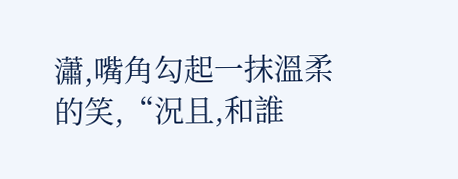瀟,嘴角勾起一抹溫柔的笑,“況且,和誰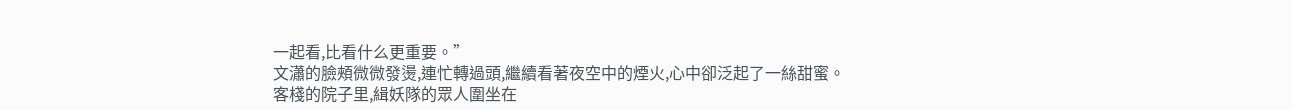一起看,比看什么更重要。”
文瀟的臉頰微微發燙,連忙轉過頭,繼續看著夜空中的煙火,心中卻泛起了一絲甜蜜。
客棧的院子里,緝妖隊的眾人圍坐在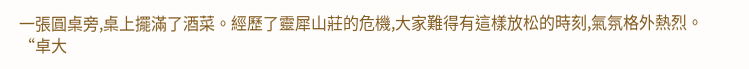一張圓桌旁,桌上擺滿了酒菜。經歷了靈犀山莊的危機,大家難得有這樣放松的時刻,氣氛格外熱烈。
“卓大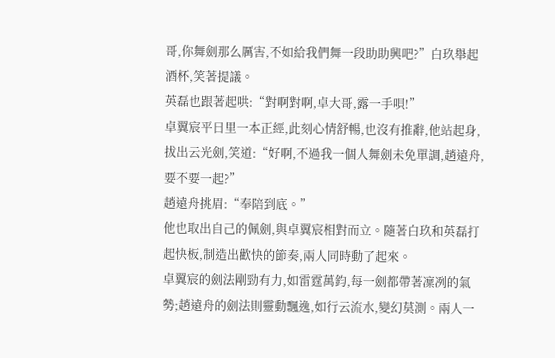哥,你舞劍那么厲害,不如給我們舞一段助助興吧?”白玖舉起酒杯,笑著提議。
英磊也跟著起哄:“對啊對啊,卓大哥,露一手唄!”
卓翼宸平日里一本正經,此刻心情舒暢,也沒有推辭,他站起身,拔出云光劍,笑道:“好啊,不過我一個人舞劍未免單調,趙遠舟,要不要一起?”
趙遠舟挑眉:“奉陪到底。”
他也取出自己的佩劍,與卓翼宸相對而立。隨著白玖和英磊打起快板,制造出歡快的節奏,兩人同時動了起來。
卓翼宸的劍法剛勁有力,如雷霆萬鈞,每一劍都帶著凜冽的氣勢;趙遠舟的劍法則靈動飄逸,如行云流水,變幻莫測。兩人一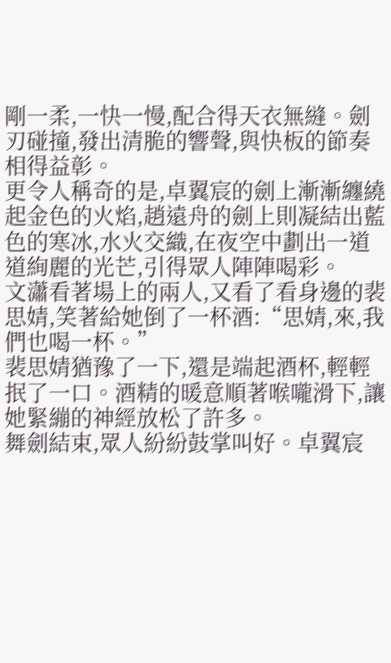剛一柔,一快一慢,配合得天衣無縫。劍刃碰撞,發出清脆的響聲,與快板的節奏相得益彰。
更令人稱奇的是,卓翼宸的劍上漸漸纏繞起金色的火焰,趙遠舟的劍上則凝結出藍色的寒冰,水火交織,在夜空中劃出一道道絢麗的光芒,引得眾人陣陣喝彩。
文瀟看著場上的兩人,又看了看身邊的裴思婧,笑著給她倒了一杯酒:“思婧,來,我們也喝一杯。”
裴思婧猶豫了一下,還是端起酒杯,輕輕抿了一口。酒精的暖意順著喉嚨滑下,讓她緊繃的神經放松了許多。
舞劍結束,眾人紛紛鼓掌叫好。卓翼宸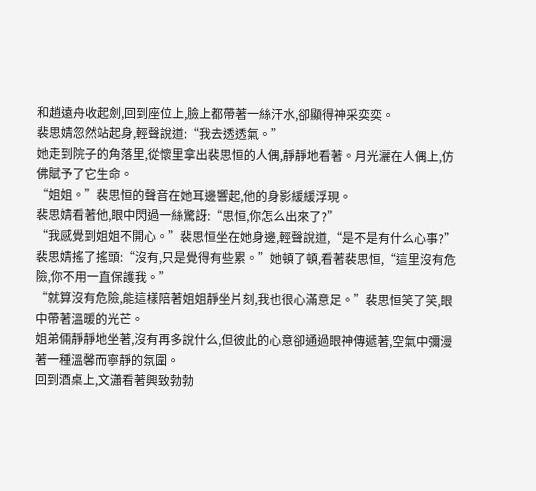和趙遠舟收起劍,回到座位上,臉上都帶著一絲汗水,卻顯得神采奕奕。
裴思婧忽然站起身,輕聲說道:“我去透透氣。”
她走到院子的角落里,從懷里拿出裴思恒的人偶,靜靜地看著。月光灑在人偶上,仿佛賦予了它生命。
“姐姐。”裴思恒的聲音在她耳邊響起,他的身影緩緩浮現。
裴思婧看著他,眼中閃過一絲驚訝:“思恒,你怎么出來了?”
“我感覺到姐姐不開心。”裴思恒坐在她身邊,輕聲說道,“是不是有什么心事?”
裴思婧搖了搖頭:“沒有,只是覺得有些累。”她頓了頓,看著裴思恒,“這里沒有危險,你不用一直保護我。”
“就算沒有危險,能這樣陪著姐姐靜坐片刻,我也很心滿意足。”裴思恒笑了笑,眼中帶著溫暖的光芒。
姐弟倆靜靜地坐著,沒有再多說什么,但彼此的心意卻通過眼神傳遞著,空氣中彌漫著一種溫馨而寧靜的氛圍。
回到酒桌上,文瀟看著興致勃勃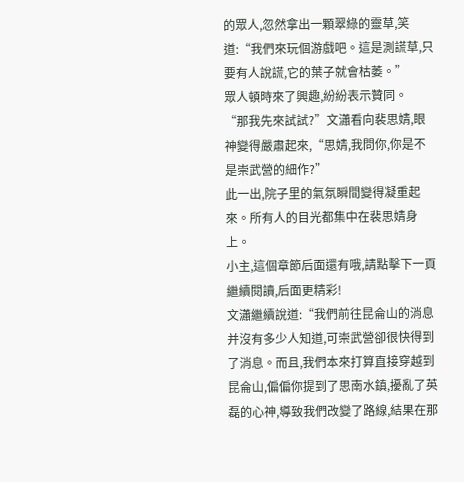的眾人,忽然拿出一顆翠綠的靈草,笑道:“我們來玩個游戲吧。這是測謊草,只要有人說謊,它的葉子就會枯萎。”
眾人頓時來了興趣,紛紛表示贊同。
“那我先來試試?”文瀟看向裴思婧,眼神變得嚴肅起來,“思婧,我問你,你是不是崇武營的細作?”
此一出,院子里的氣氛瞬間變得凝重起來。所有人的目光都集中在裴思婧身上。
小主,這個章節后面還有哦,請點擊下一頁繼續閱讀,后面更精彩!
文瀟繼續說道:“我們前往昆侖山的消息并沒有多少人知道,可崇武營卻很快得到了消息。而且,我們本來打算直接穿越到昆侖山,偏偏你提到了思南水鎮,擾亂了英磊的心神,導致我們改變了路線,結果在那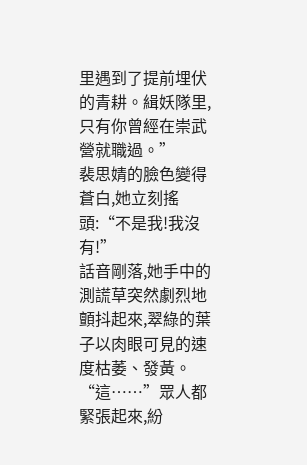里遇到了提前埋伏的青耕。緝妖隊里,只有你曾經在崇武營就職過。”
裴思婧的臉色變得蒼白,她立刻搖頭:“不是我!我沒有!”
話音剛落,她手中的測謊草突然劇烈地顫抖起來,翠綠的葉子以肉眼可見的速度枯萎、發黃。
“這……”眾人都緊張起來,紛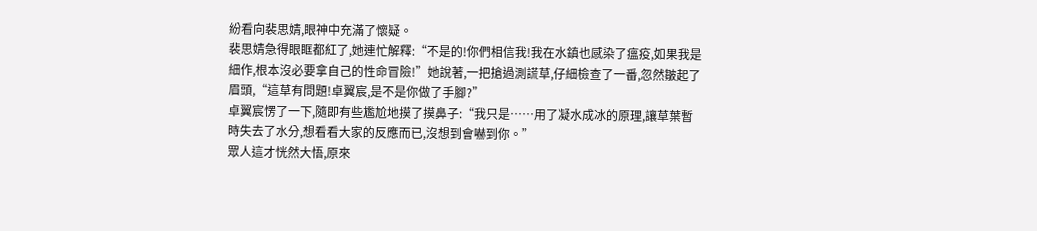紛看向裴思婧,眼神中充滿了懷疑。
裴思婧急得眼眶都紅了,她連忙解釋:“不是的!你們相信我!我在水鎮也感染了瘟疫,如果我是細作,根本沒必要拿自己的性命冒險!”她說著,一把搶過測謊草,仔細檢查了一番,忽然皺起了眉頭,“這草有問題!卓翼宸,是不是你做了手腳?”
卓翼宸愣了一下,隨即有些尷尬地摸了摸鼻子:“我只是……用了凝水成冰的原理,讓草葉暫時失去了水分,想看看大家的反應而已,沒想到會嚇到你。”
眾人這才恍然大悟,原來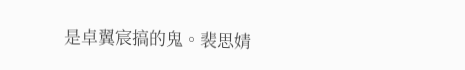是卓翼宸搞的鬼。裴思婧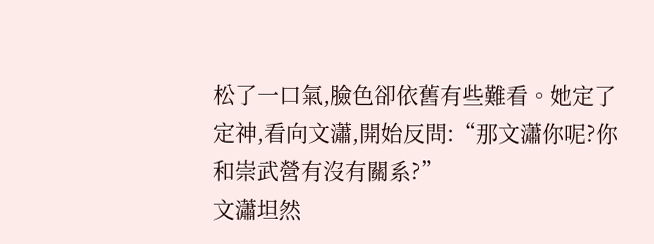松了一口氣,臉色卻依舊有些難看。她定了定神,看向文瀟,開始反問:“那文瀟你呢?你和崇武營有沒有關系?”
文瀟坦然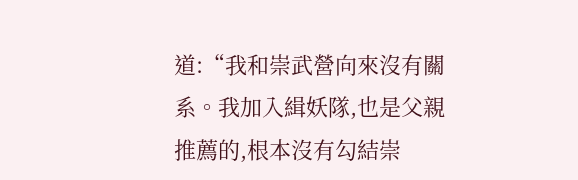道:“我和崇武營向來沒有關系。我加入緝妖隊,也是父親推薦的,根本沒有勾結崇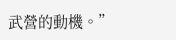武營的動機。”